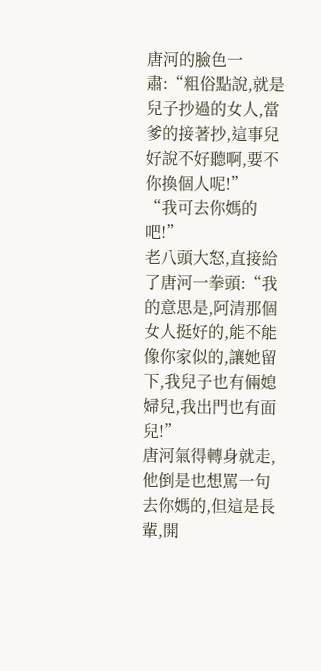唐河的臉色一肅:“粗俗點說,就是兒子抄過的女人,當爹的接著抄,這事兒好說不好聽啊,要不你換個人呢!”
“我可去你媽的吧!”
老八頭大怒,直接給了唐河一拳頭:“我的意思是,阿清那個女人挺好的,能不能像你家似的,讓她留下,我兒子也有倆媳婦兒,我出門也有面兒!”
唐河氣得轉身就走,他倒是也想罵一句去你媽的,但這是長輩,開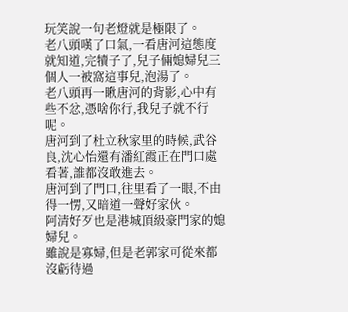玩笑說一句老燈就是極限了。
老八頭嘆了口氣,一看唐河這態度就知道,完犢子了,兒子倆媳婦兒三個人一被窩這事兒,泡湯了。
老八頭再一瞅唐河的背影,心中有些不忿,憑啥你行,我兒子就不行呢。
唐河到了杜立秋家里的時候,武谷良,沈心怡還有潘紅霞正在門口處看著,誰都沒敢進去。
唐河到了門口,往里看了一眼,不由得一愣,又暗道一聲好家伙。
阿清好歹也是港城頂級豪門家的媳婦兒。
雖說是寡婦,但是老郭家可從來都沒虧待過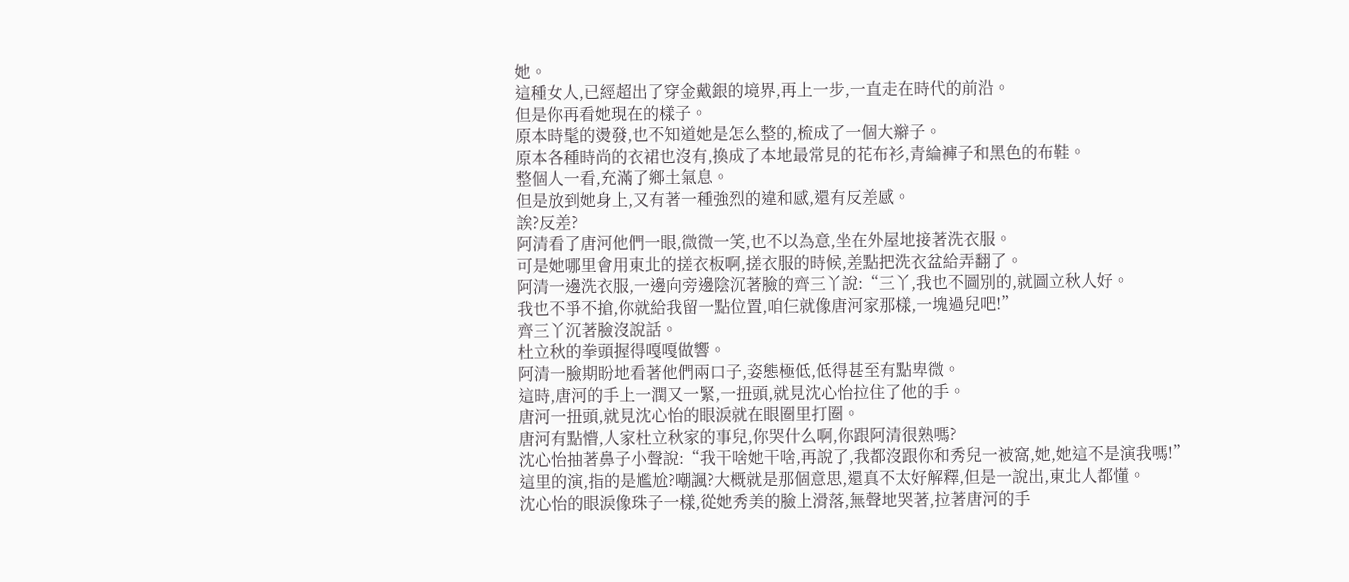她。
這種女人,已經超出了穿金戴銀的境界,再上一步,一直走在時代的前沿。
但是你再看她現在的樣子。
原本時髦的燙發,也不知道她是怎么整的,梳成了一個大辮子。
原本各種時尚的衣裙也沒有,換成了本地最常見的花布衫,青綸褲子和黑色的布鞋。
整個人一看,充滿了鄉土氣息。
但是放到她身上,又有著一種強烈的違和感,還有反差感。
誒?反差?
阿清看了唐河他們一眼,微微一笑,也不以為意,坐在外屋地接著洗衣服。
可是她哪里會用東北的搓衣板啊,搓衣服的時候,差點把洗衣盆給弄翻了。
阿清一邊洗衣服,一邊向旁邊陰沉著臉的齊三丫說:“三丫,我也不圖別的,就圖立秋人好。
我也不爭不搶,你就給我留一點位置,咱仨就像唐河家那樣,一塊過兒吧!”
齊三丫沉著臉沒說話。
杜立秋的拳頭握得嘎嘎做響。
阿清一臉期盼地看著他們兩口子,姿態極低,低得甚至有點卑微。
這時,唐河的手上一潤又一緊,一扭頭,就見沈心怡拉住了他的手。
唐河一扭頭,就見沈心怡的眼淚就在眼圈里打圈。
唐河有點懵,人家杜立秋家的事兒,你哭什么啊,你跟阿清很熟嗎?
沈心怡抽著鼻子小聲說:“我干啥她干啥,再說了,我都沒跟你和秀兒一被窩,她,她這不是演我嗎!”
這里的演,指的是尷尬?嘲諷?大概就是那個意思,還真不太好解釋,但是一說出,東北人都懂。
沈心怡的眼淚像珠子一樣,從她秀美的臉上滑落,無聲地哭著,拉著唐河的手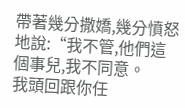帶著幾分撒嬌,幾分憤怒地說:“我不管,他們這個事兒,我不同意。
我頭回跟你任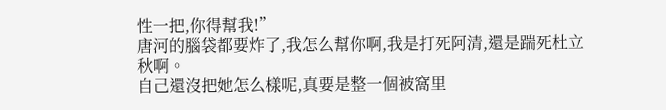性一把,你得幫我!”
唐河的腦袋都要炸了,我怎么幫你啊,我是打死阿清,還是踹死杜立秋啊。
自己還沒把她怎么樣呢,真要是整一個被窩里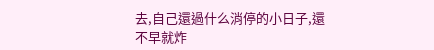去,自己還過什么消停的小日子,還不早就炸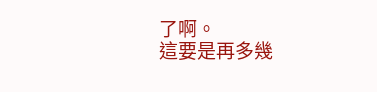了啊。
這要是再多幾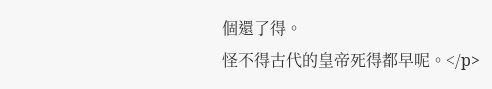個還了得。
怪不得古代的皇帝死得都早呢。</p>